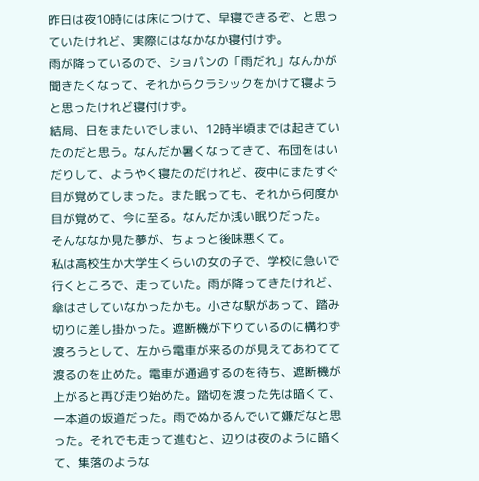昨日は夜10時には床につけて、早寝できるぞ、と思っていたけれど、実際にはなかなか寝付けず。
雨が降っているので、ショパンの「雨だれ」なんかが聞きたくなって、それからクラシックをかけて寝ようと思ったけれど寝付けず。
結局、日をまたいでしまい、12時半頃までは起きていたのだと思う。なんだか暑くなってきて、布団をはいだりして、ようやく寝たのだけれど、夜中にまたすぐ目が覚めてしまった。また眠っても、それから何度か目が覚めて、今に至る。なんだか浅い眠りだった。
そんななか見た夢が、ちょっと後味悪くて。
私は高校生か大学生くらいの女の子で、学校に急いで行くところで、走っていた。雨が降ってきたけれど、傘はさしていなかったかも。小さな駅があって、踏み切りに差し掛かった。遮断機が下りているのに構わず渡ろうとして、左から電車が来るのが見えてあわてて渡るのを止めた。電車が通過するのを待ち、遮断機が上がると再び走り始めた。踏切を渡った先は暗くて、一本道の坂道だった。雨でぬかるんでいて嫌だなと思った。それでも走って進むと、辺りは夜のように暗くて、集落のような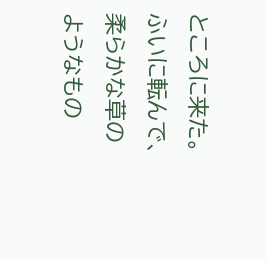ところに来た。ふいに転んで、柔らかな草のようなもの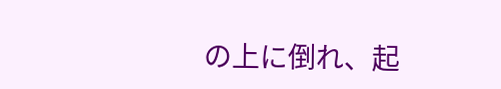の上に倒れ、起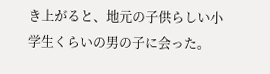き上がると、地元の子供らしい小学生くらいの男の子に会った。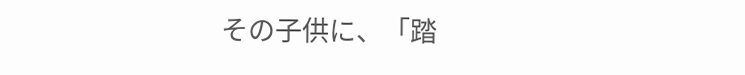その子供に、「踏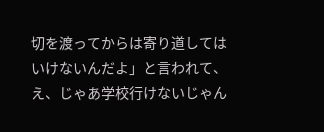切を渡ってからは寄り道してはいけないんだよ」と言われて、え、じゃあ学校行けないじゃん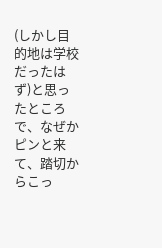(しかし目的地は学校だったはず)と思ったところで、なぜかピンと来て、踏切からこっ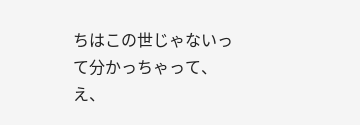ちはこの世じゃないって分かっちゃって、え、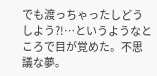でも渡っちゃったしどうしよう?!…というようなところで目が覚めた。不思議な夢。